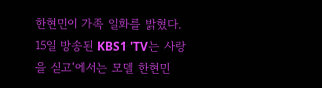한현민이 가족 일화를 밝혔다.
15일 방송된 KBS1 'TV는 사랑을 싣고‘에서는 모델 한현민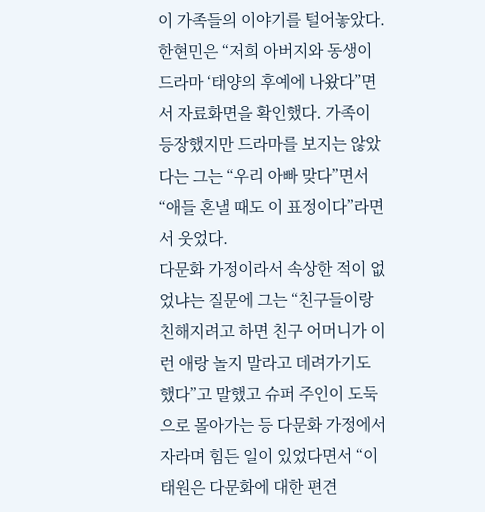이 가족들의 이야기를 털어놓았다.
한현민은 “저희 아버지와 동생이 드라마 ‘태양의 후예에 나왔다”면서 자료화면을 확인했다. 가족이 등장했지만 드라마를 보지는 않았다는 그는 “우리 아빠 맞다”면서 “애들 혼낼 때도 이 표정이다”라면서 웃었다.
다문화 가정이라서 속상한 적이 없었냐는 질문에 그는 “친구들이랑 친해지려고 하면 친구 어머니가 이런 애랑 놀지 말라고 데려가기도 했다”고 말했고 슈퍼 주인이 도둑으로 몰아가는 등 다문화 가정에서 자라며 힘든 일이 있었다면서 “이태원은 다문화에 대한 편견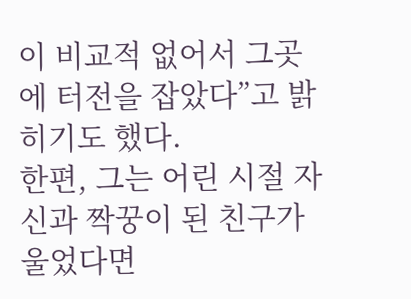이 비교적 없어서 그곳에 터전을 잡았다”고 밝히기도 했다.
한편, 그는 어린 시절 자신과 짝꿍이 된 친구가 울었다면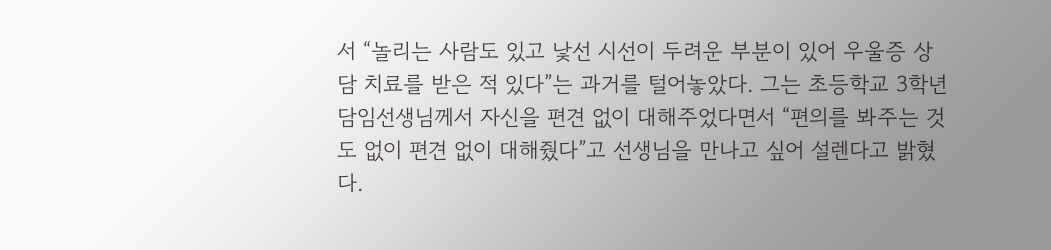서 “놀리는 사람도 있고 낯선 시선이 두려운 부분이 있어 우울증 상담 치료를 받은 적 있다”는 과거를 털어놓았다. 그는 초등학교 3학년 담임선생님께서 자신을 편견 없이 대해주었다면서 “편의를 봐주는 것도 없이 편견 없이 대해줬다”고 선생님을 만나고 싶어 설렌다고 밝혔다.